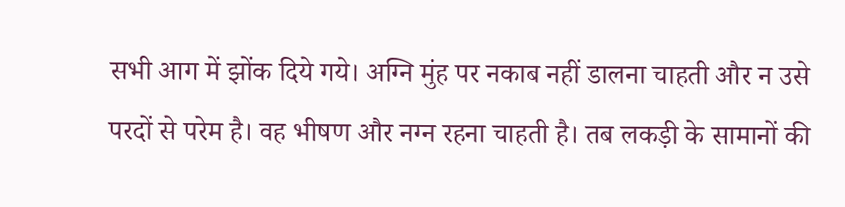सभी आग में झोंक दिये गये। अग्नि मुंह पर नकाब नहीं डालना चाहती और न उसे परदों से परेम है। वह भीषण और नग्न रहना चाहती है। तब लकड़ी के सामानों की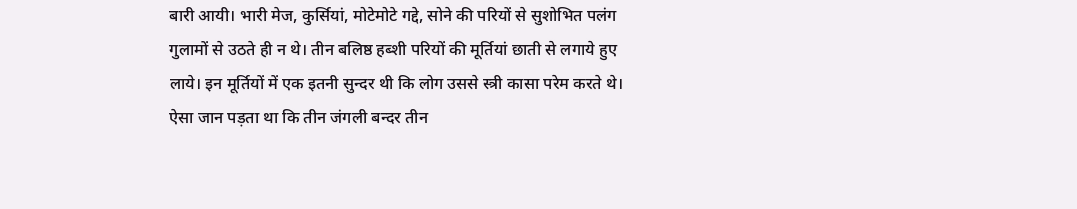बारी आयी। भारी मेज, कुर्सियां, मोटेमोटे गद्दे, सोने की परियों से सुशोभित पलंग गुलामों से उठते ही न थे। तीन बलिष्ठ हब्शी परियों की मूर्तियां छाती से लगाये हुए लाये। इन मूर्तियों में एक इतनी सुन्दर थी कि लोग उससे स्त्री कासा परेम करते थे। ऐसा जान पड़ता था कि तीन जंगली बन्दर तीन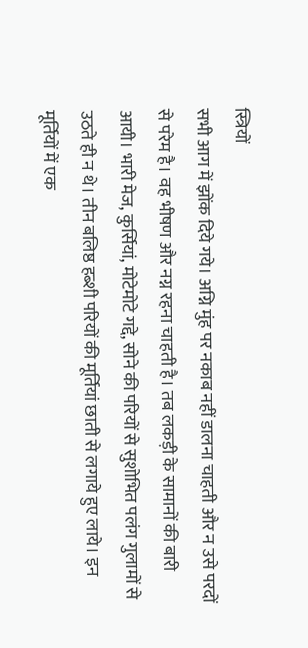स्त्रियों
सभी आग में झोंक दिये गये। अग्नि मुंह पर नकाब नहीं डालना चाहती और न उसे परदों से परेम है। वह भीषण और नग्न रहना चाहती है। तब लकड़ी के सामानों की बारी आयी। भारी मेज, कुर्सियां, मोटेमोटे गद्दे, सोने की परियों से सुशोभित पलंग गुलामों से उठते ही न थे। तीन बलिष्ठ हब्शी परियों की मूर्तियां छाती से लगाये हुए लाये। इन मूर्तियों में एक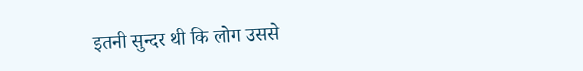इतनी सुन्दर थी कि लोग उससे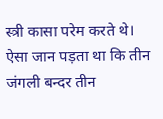स्त्री कासा परेम करते थे। ऐसा जान पड़ता था कि तीन जंगली बन्दर तीन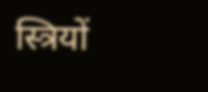स्त्रियों